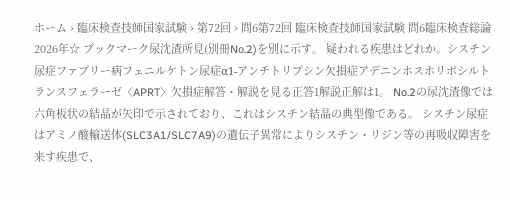ホーム › 臨床検査技師国家試験 › 第72回 › 問6第72回 臨床検査技師国家試験 問6臨床検査総論2026年☆ ブックマーク尿沈渣所見(別冊No.2)を別に示す。 疑われる疾患はどれか。シスチン尿症ファブリー病フェニルケトン尿症α1‑アンチトリプシン欠損症アデニンホスホリボシルトランスフェラーゼ〈APRT〉欠損症解答・解説を見る正答1解説正解は1。 No.2の尿沈渣像では六角板状の結晶が矢印で示されており、これはシスチン結晶の典型像である。 シスチン尿症はアミノ酸輸送体(SLC3A1/SLC7A9)の遺伝子異常によりシスチン・リジン等の再吸収障害を来す疾患で、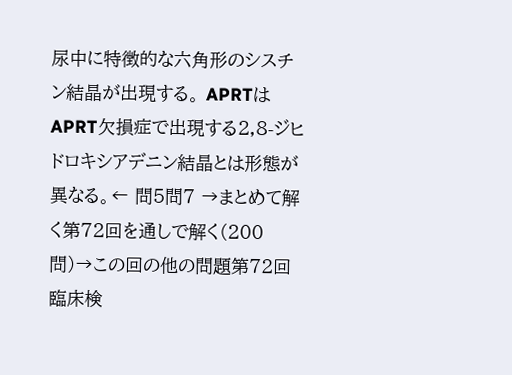尿中に特徴的な六角形のシスチン結晶が出現する。 APRTはAPRT欠損症で出現する2,8-ジヒドロキシアデニン結晶とは形態が異なる。← 問5問7 →まとめて解く第72回を通しで解く(200問)→この回の他の問題第72回 臨床検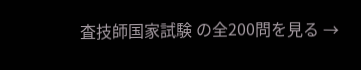査技師国家試験 の全200問を見る →